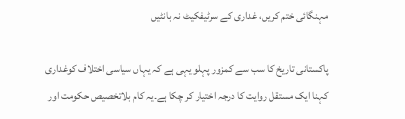مہنگائی ختم کریں، غداری کے سرٹیفکیٹ نہ بانٹیں

پاکستانی تاریخ کا سب سے کمزور پہلو یہی ہے کہ یہاں سیاسی اختلاف کوغداری کہنا ایک مستقل روایت کا درجہ اختیار کر چکا ہے۔یہ کام بلاتخصیص حکومت اور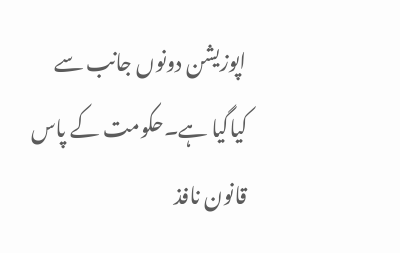اپوزیشن دونوں جانب سے کیاگیا ہے۔حکومت کے پاس قانون نافذ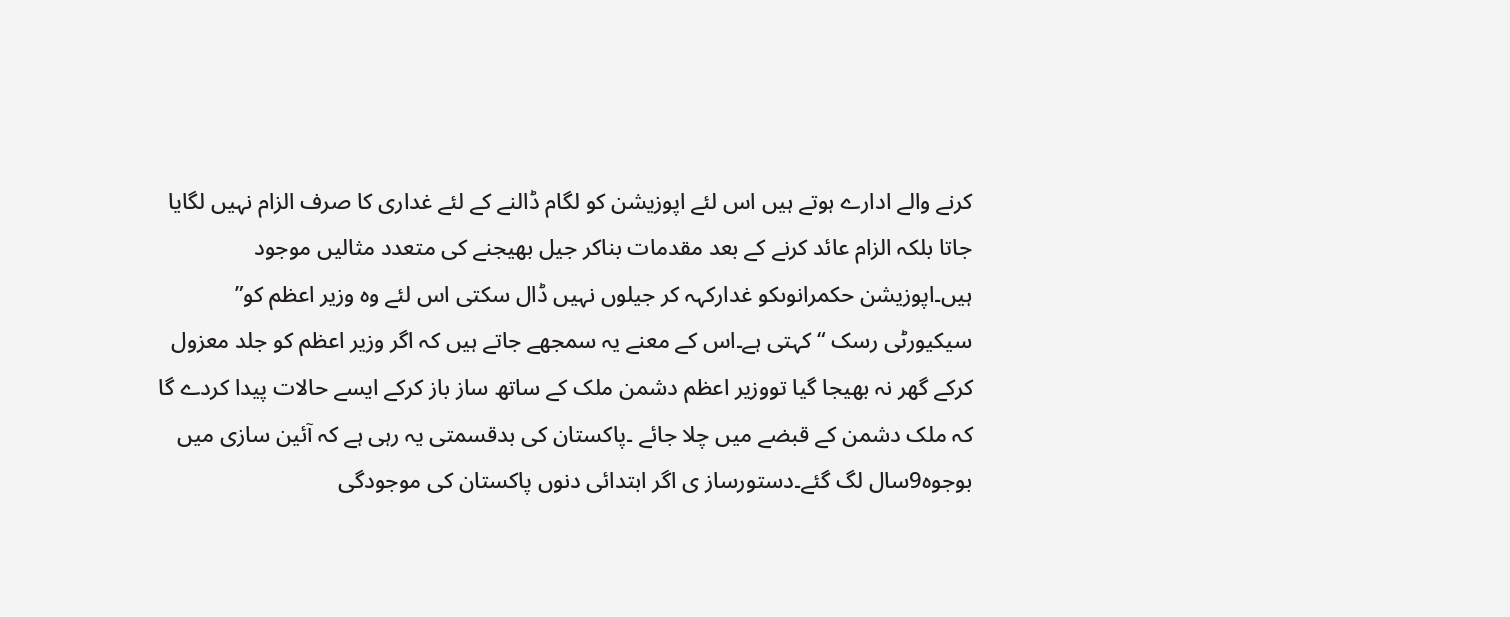کرنے والے ادارے ہوتے ہیں اس لئے اپوزیشن کو لگام ڈالنے کے لئے غداری کا صرف الزام نہیں لگایا جاتا بلکہ الزام عائد کرنے کے بعد مقدمات بناکر جیل بھیجنے کی متعدد مثالیں موجود ہیں۔اپوزیشن حکمرانوںکو غدارکہہ کر جیلوں نہیں ڈال سکتی اس لئے وہ وزیر اعظم کو” سیکیورٹی رسک “ کہتی ہے۔اس کے معنے یہ سمجھے جاتے ہیں کہ اگر وزیر اعظم کو جلد معزول کرکے گھر نہ بھیجا گیا تووزیر اعظم دشمن ملک کے ساتھ ساز باز کرکے ایسے حالات پیدا کردے گا کہ ملک دشمن کے قبضے میں چلا جائے ۔پاکستان کی بدقسمتی یہ رہی ہے کہ آئین سازی میں بوجوہ9سال لگ گئے۔دستورساز ی اگر ابتدائی دنوں پاکستان کی موجودگی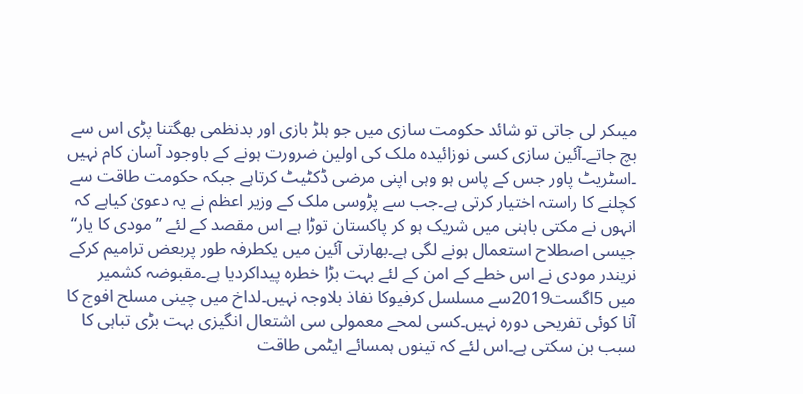میںکر لی جاتی تو شائد حکومت سازی میں جو ہلڑ بازی اور بدنظمی بھگتنا پڑی اس سے بچ جاتے۔آئین سازی کسی نوزائیدہ ملک کی اولین ضرورت ہونے کے باوجود آسان کام نہیں ۔اسٹریٹ پاور جس کے پاس ہو وہی اپنی مرضی ڈکٹیٹ کرتاہے جبکہ حکومت طاقت سے کچلنے کا راستہ اختیار کرتی ہے۔جب سے پڑوسی ملک کے وزیر اعظم نے یہ دعویٰ کیاہے کہ انہوں نے مکتی باہنی میں شریک ہو کر پاکستان توڑا ہے اس مقصد کے لئے ”مودی کا یار“ جیسی اصطلاح استعمال ہونے لگی ہے۔بھارتی آئین میں یکطرفہ طور پربعض ترامیم کرکے نریندر مودی نے اس خطے کے امن کے لئے بہت بڑا خطرہ پیداکردیا ہے۔مقبوضہ کشمیر میں 5اگست2019سے مسلسل کرفیوکا نفاذ بلاوجہ نہیں۔لداخ میں چینی مسلح افوج کا آنا کوئی تفریحی دورہ نہیں۔کسی لمحے معمولی سی اشتعال انگیزی بہت بڑی تباہی کا سبب بن سکتی ہے۔اس لئے کہ تینوں ہمسائے ایٹمی طاقت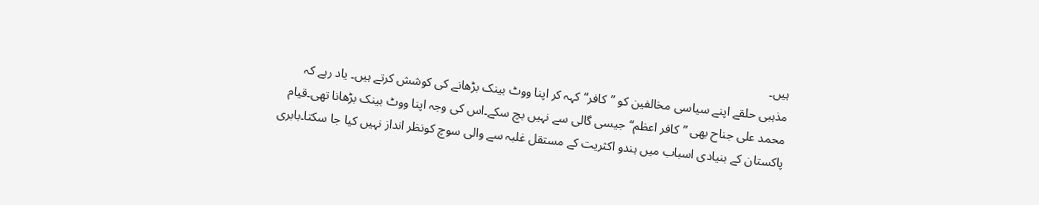ہیں۔
مذہبی حلقے اپنے سیاسی مخالفین کو ”کافر“کہہ کر اپنا ووٹ بینک بڑھانے کی کوشش کرتے ہیں۔ یاد رہے کہ محمد علی جناح بھی ”کافر اعظم“جیسی گالی سے نہیں بچ سکے۔اس کی وجہ اپنا ووٹ بینک بڑھانا تھی۔قیام پاکستان کے بنیادی اسباب میں ہندو اکثریت کے مستقل غلبہ سے والی سوچ کونظر انداز نہیں کیا جا سکتا۔بابری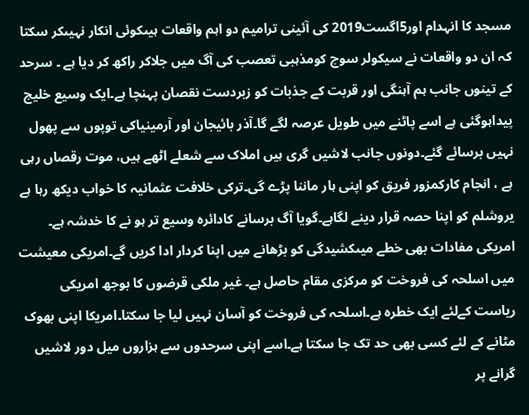مسجد کا انہدام اور5اگست2019 کی آئینی ترامیم دو اہم واقعات ہیںکوئی انکار نہیںکر سکتا کہ ان دو واقعات نے سیکولر سوچ کومذہبی تعصب کی آگ میں جلاکر راکھ کر دیا ہے ۔ سرحد کے تینوں جانب ہم آہنگی اور قربت کے جذبات کو زبردست نقصان پہنچا ہے۔ایک وسیع خلیج پیداہوگئی ہے اسے پاٹنے میں طویل عرصہ لگے گا۔آذر بائیجان اور آرمینیاکی توپوں سے پھول نہیں برسائے گئے۔دونوں جانب لاشیں گری ہیں املاک سے شعلے اٹھے ہیں، موت رقصاں رہی ہے ، انجام کارکمزور فریق کو اپنی ہار ماننا پڑے گی۔ترکی خلافت عثمانیہ کا خواب دیکھ رہا ہے یروشلم کو اپنا حصہ قرار دینے لگاہے۔گویا آگ برسانے کادائرہ وسیع تر ہو نے کا خدشہ ہے۔ امریکی مفادات بھی خطے میںکشیدگی کو بڑھانے میں اپنا کردار ادا کریں گے۔امریکی معیشت میں اسلحہ کی فروخت کو مرکزی مقام حاصل ہے۔ غیر ملکی قرضوں کا بوجھ امریکی ریاست کےلئے ایک خطرہ ہے۔اسلحہ کی فروخت کو آسان نہیں لیا جا سکتا۔امریکا اپنی بھوک مٹانے کے لئے کسی بھی حد تک جا سکتا ہے۔اسے اپنی سرحدوں سے ہزاروں میل دور لاشیں گرانے پر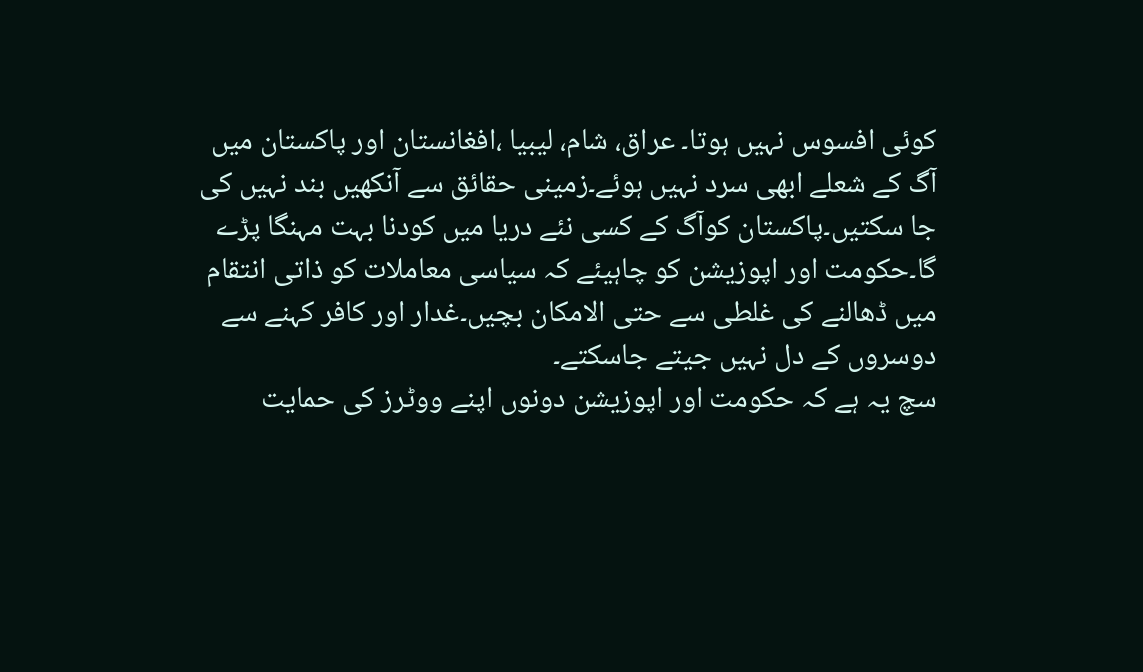کوئی افسوس نہیں ہوتا۔ عراق، شام، لیبیا ،افغانستان اور پاکستان میں آگ کے شعلے ابھی سرد نہیں ہوئے۔زمینی حقائق سے آنکھیں بند نہیں کی جا سکتیں۔پاکستان کوآگ کے کسی نئے دریا میں کودنا بہت مہنگا پڑے گا۔حکومت اور اپوزیشن کو چاہیئے کہ سیاسی معاملات کو ذاتی انتقام میں ڈھالنے کی غلطی سے حتی الامکان بچیں۔غدار اور کافر کہنے سے دوسروں کے دل نہیں جیتے جاسکتے۔
سچ یہ ہے کہ حکومت اور اپوزیشن دونوں اپنے ووٹرز کی حمایت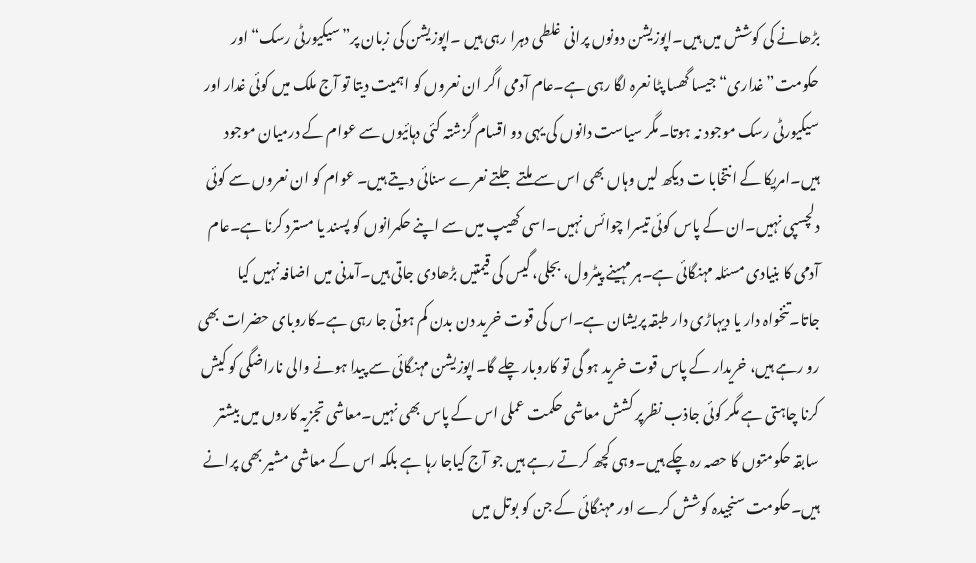بڑھانے کی کوشش میں ہیں۔اپوزیشن دونوں پرانی غلطی دہرا رہی ہیں ۔اپوزیشن کی زبان پر”سیکیورٹی رسک“ اور حکومت” غداری“ جیسا گھسا پٹا نعرہ لگا رہی ہے۔عام آدمی اگر ان نعروں کو اہمیت دیتا تو آج ملک میں کوئی غدار اور سیکیورٹی رسک موجود نہ ہوتا۔مگر سیاست دانوں کی یہی دو اقسام گزشتہ کئی دہائیوں سے عوام کے درمیان موجود ہیں۔امریکا کے انتخابا ت دیکھ لیں وہاں بھی اس سے ملتے جلتے نعرے سنائی دیتے ہیں۔ عوام کو ان نعروں سے کوئی دلچسپی نہیں۔ان کے پاس کوئی تیسرا چوائس نہیں۔اسی کھیپ میں سے اپنے حکمرانوں کو پسند یا مسترد کرنا ہے۔عام آدمی کا بنیادی مسئلہ مہنگائی ہے۔ہر مہینے پیٹرول، بجلی، گیس کی قیمتیں بڑھادی جاتی ہیں۔آمدنی میں اضافہ نہیں کیا جاتا۔تنخواہ دار یا دیہاڑی دار طبقہ پریشان ہے۔اس کی قوت خرید دن بدن کم ہوتی جا رہی ہے۔کاروبای حضرات بھی رو رہے ہیں، خریدار کے پاس قوت خرید ہو گی تو کاروبار چلے گا۔اپوزیشن مہنگائی سے پیدا ہونے والی ناراضگی کو کیش کرنا چاہتی ہے مگر کوئی جاذب نظرپر کشش معاشی حکمت عملی اس کے پاس بھی نہیں۔معاشی تجزیہ کاروں میں بیشتر سابقہ حکومتوں کا حصہ رہ چکے ہیں۔وہی کچھ کرتے رہے ہیں جو آج کیاجا رہا ہے بلکہ اس کے معاشی مشیر بھی پرانے ہیں۔حکومت سنجیدہ کوشش کرے اور مہنگائی کے جن کو بوتل میں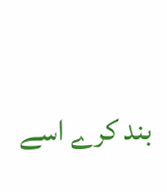بند کرے اسے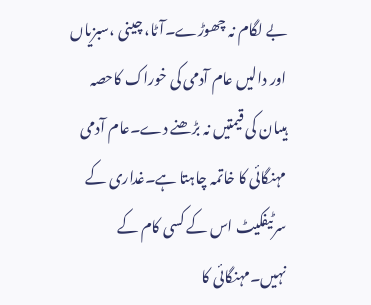بے لگام نہ چھوڑے۔آٹا، چینی ،سبزیاں اور دالیں عام آدمی کی خوراک کاحصہ ہیںان کی قیمتیں نہ بڑھنے دے۔عام آدمی مہنگائی کا خاتمہ چاہتا ہے۔غداری کے سرٹیفکیٹ اس کے کسی کام کے نہیں۔مہنگائی کا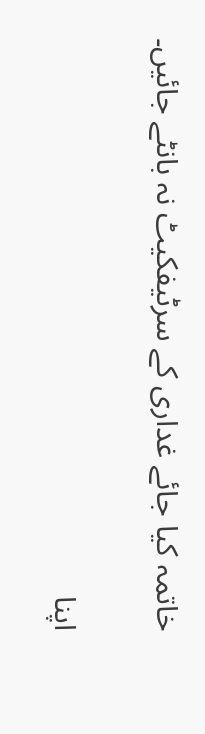خاتمہ کیا جائے غداری کے سرٹیفکیٹ نہ بانٹے جائیں۔

اپنا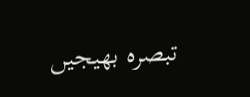تبصرہ بھیجیں